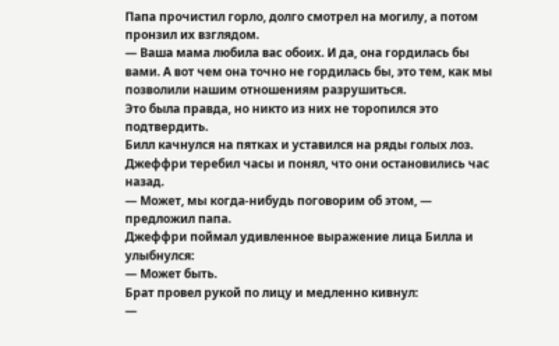Папа прочистил горло, долго смотрел на могилу, а потом пронзил их взглядом.
— Ваша мама любила вас обоих. И да, она гордилась бы вами. А вот чем она точно не гордилась бы, это тем, как мы позволили нашим отношениям разрушиться.
Это была правда, но никто из них не торопился это подтвердить.
Билл качнулся на пятках и уставился на ряды голых лоз.
Джеффри теребил часы и понял, что они остановились час назад.
— Может, мы когда-нибудь поговорим об этом, — предложил папа.
Джеффри поймал удивленное выражение лица Билла и улыбнулся:
— Может быть.
Брат провел рукой по лицу и медленно кивнул:
—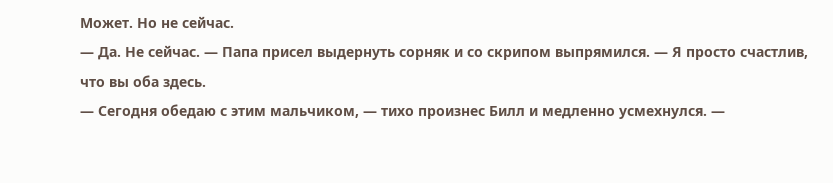Может. Но не сейчас.
— Да. Не сейчас. — Папа присел выдернуть сорняк и со скрипом выпрямился. — Я просто счастлив, что вы оба здесь.
— Сегодня обедаю с этим мальчиком, — тихо произнес Билл и медленно усмехнулся. —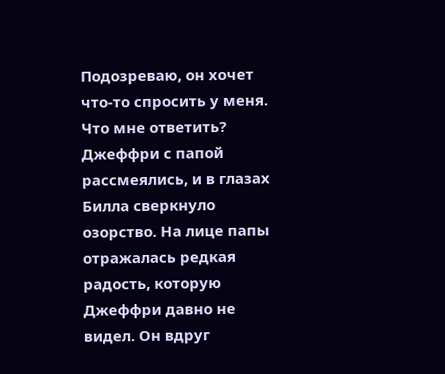Подозреваю, он хочет что-то спросить у меня. Что мне ответить?
Джеффри с папой рассмеялись, и в глазах Билла сверкнуло озорство. На лице папы отражалась редкая радость, которую Джеффри давно не видел. Он вдруг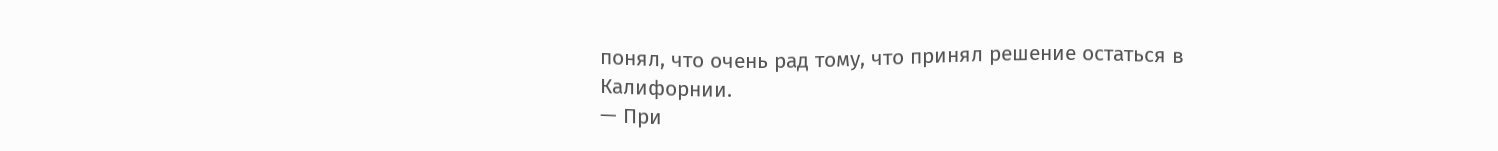понял, что очень рад тому, что принял решение остаться в Калифорнии.
— При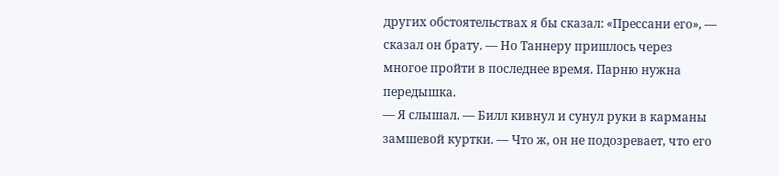других обстоятельствах я бы сказал: «Прессани его», — сказал он брату. — Но Таннеру пришлось через многое пройти в последнее время. Парню нужна передышка.
— Я слышал. — Билл кивнул и сунул руки в карманы замшевой куртки. — Что ж, он не подозревает, что его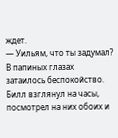ждет.
— Уильям, что ты задумал?
В папиных глазах затаилось беспокойство. Билл взглянул на часы, посмотрел на них обоих и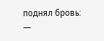поднял бровь:
—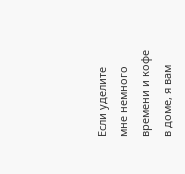Если уделите мне немного времени и кофе в доме, я вам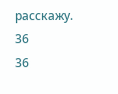расскажу.
36
36